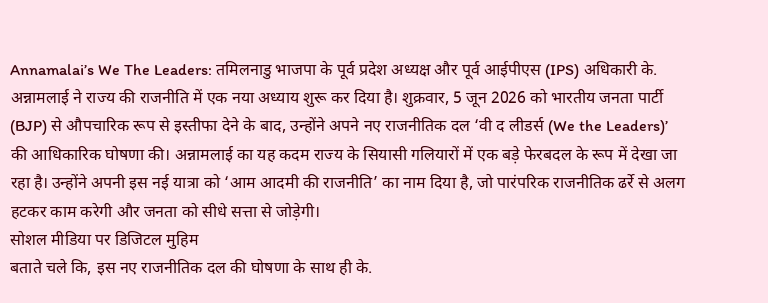Annamalai’s We The Leaders: तमिलनाडु भाजपा के पूर्व प्रदेश अध्यक्ष और पूर्व आईपीएस (IPS) अधिकारी के. अन्नामलाई ने राज्य की राजनीति में एक नया अध्याय शुरू कर दिया है। शुक्रवार, 5 जून 2026 को भारतीय जनता पार्टी (BJP) से औपचारिक रूप से इस्तीफा देने के बाद, उन्होंने अपने नए राजनीतिक दल ‘वी द लीडर्स (We the Leaders)’ की आधिकारिक घोषणा की। अन्नामलाई का यह कदम राज्य के सियासी गलियारों में एक बड़े फेरबदल के रूप में देखा जा रहा है। उन्होंने अपनी इस नई यात्रा को ‘आम आदमी की राजनीति’ का नाम दिया है, जो पारंपरिक राजनीतिक ढर्रे से अलग हटकर काम करेगी और जनता को सीधे सत्ता से जोड़ेगी।
सोशल मीडिया पर डिजिटल मुहिम
बताते चले कि, इस नए राजनीतिक दल की घोषणा के साथ ही के.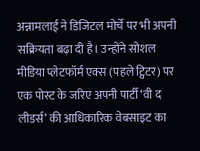अन्नामलाई ने डिजिटल मोर्चे पर भी अपनी सक्रियता बढ़ा दी है। उन्होंने सोशल मीडिया प्लेटफॉर्म एक्स (पहले ट्विटर) पर एक पोस्ट के जरिए अपनी पार्टी ‘वी द लीडर्स’ की आधिकारिक वेबसाइट का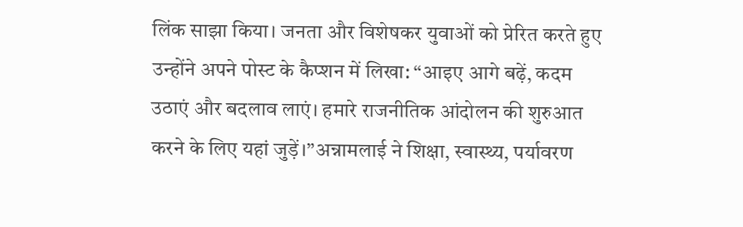लिंक साझा किया। जनता और विशेषकर युवाओं को प्रेरित करते हुए उन्होंने अपने पोस्ट के कैप्शन में लिखा: “आइए आगे बढ़ें, कदम उठाएं और बदलाव लाएं। हमारे राजनीतिक आंदोलन की शुरुआत करने के लिए यहां जुड़ें।”अन्नामलाई ने शिक्षा, स्वास्थ्य, पर्यावरण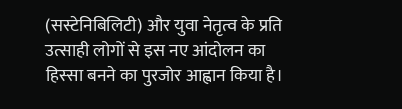(सस्टेनिबिलिटी) और युवा नेतृत्व के प्रति उत्साही लोगों से इस नए आंदोलन का हिस्सा बनने का पुरजोर आह्वान किया है।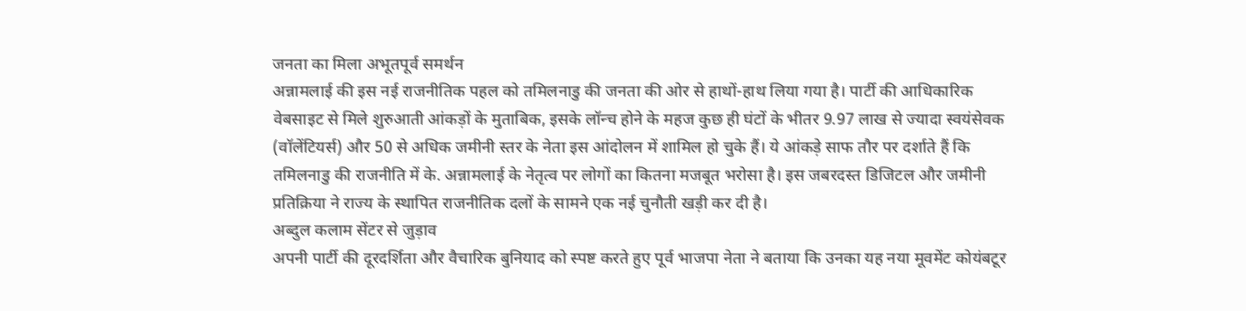जनता का मिला अभूतपूर्व समर्थन
अन्नामलाई की इस नई राजनीतिक पहल को तमिलनाडु की जनता की ओर से हाथों-हाथ लिया गया है। पार्टी की आधिकारिक वेबसाइट से मिले शुरुआती आंकड़ों के मुताबिक, इसके लॉन्च होने के महज कुछ ही घंटों के भीतर 9.97 लाख से ज्यादा स्वयंसेवक (वॉलेंटियर्स) और 50 से अधिक जमीनी स्तर के नेता इस आंदोलन में शामिल हो चुके हैं। ये आंकड़े साफ तौर पर दर्शाते हैं कि तमिलनाडु की राजनीति में के. अन्नामलाई के नेतृत्व पर लोगों का कितना मजबूत भरोसा है। इस जबरदस्त डिजिटल और जमीनी प्रतिक्रिया ने राज्य के स्थापित राजनीतिक दलों के सामने एक नई चुनौती खड़ी कर दी है।
अब्दुल कलाम सेंटर से जुड़ाव
अपनी पार्टी की दूरदर्शिता और वैचारिक बुनियाद को स्पष्ट करते हुए पूर्व भाजपा नेता ने बताया कि उनका यह नया मूवमेंट कोयंबटूर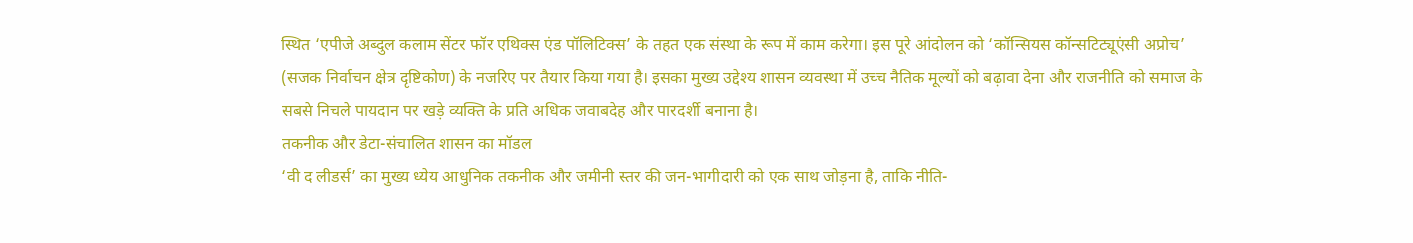स्थित ‘एपीजे अब्दुल कलाम सेंटर फॉर एथिक्स एंड पॉलिटिक्स’ के तहत एक संस्था के रूप में काम करेगा। इस पूरे आंदोलन को ‘कॉन्सियस कॉन्सटिट्यूएंसी अप्रोच’ (सजक निर्वाचन क्षेत्र दृष्टिकोण) के नजरिए पर तैयार किया गया है। इसका मुख्य उद्देश्य शासन व्यवस्था में उच्च नैतिक मूल्यों को बढ़ावा देना और राजनीति को समाज के सबसे निचले पायदान पर खड़े व्यक्ति के प्रति अधिक जवाबदेह और पारदर्शी बनाना है।
तकनीक और डेटा-संचालित शासन का मॉडल
‘वी द लीडर्स’ का मुख्य ध्येय आधुनिक तकनीक और जमीनी स्तर की जन-भागीदारी को एक साथ जोड़ना है, ताकि नीति-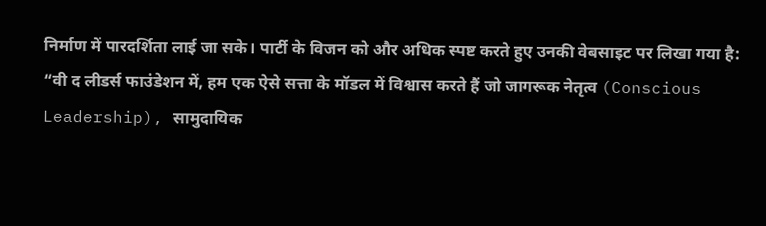निर्माण में पारदर्शिता लाई जा सके। पार्टी के विजन को और अधिक स्पष्ट करते हुए उनकी वेबसाइट पर लिखा गया है:
“वी द लीडर्स फाउंडेशन में, हम एक ऐसे सत्ता के मॉडल में विश्वास करते हैं जो जागरूक नेतृत्व (Conscious Leadership), सामुदायिक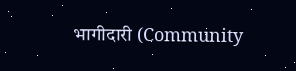भागीदारी (Community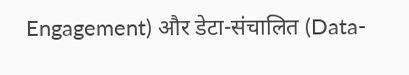Engagement) और डेटा-संचालित (Data-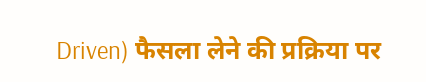Driven) फैसला लेने की प्रक्रिया पर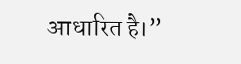आधारित है।”